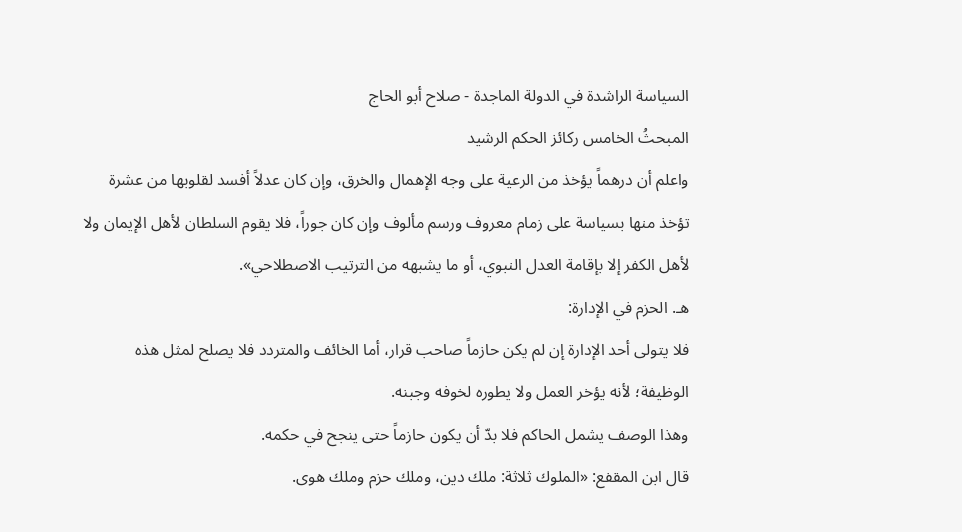السياسة الراشدة في الدولة الماجدة - صلاح أبو الحاج
المبحثُ الخامس ركائز الحكم الرشيد
واعلم أن درهماً يؤخذ من الرعية على وجه الإهمال والخرق، وإن كان عدلاً أفسد لقلوبها من عشرة تؤخذ منها بسياسة على زمام معروف ورسم مألوف وإن كان جوراً، فلا يقوم السلطان لأهل الإيمان ولا لأهل الكفر إلا بإقامة العدل النبوي، أو ما يشبهه من الترتيب الاصطلاحي».
هـ. الحزم في الإدارة:
فلا يتولى أحد الإدارة إن لم يكن حازماً صاحب قرار، أما الخائف والمتردد فلا يصلح لمثل هذه الوظيفة؛ لأنه يؤخر العمل ولا يطوره لخوفه وجبنه.
وهذا الوصف يشمل الحاكم فلا بدّ أن يكون حازماً حتى ينجح في حكمه.
قال ابن المقفع: «الملوك ثلاثة: ملك دين، وملك حزم وملك هوى.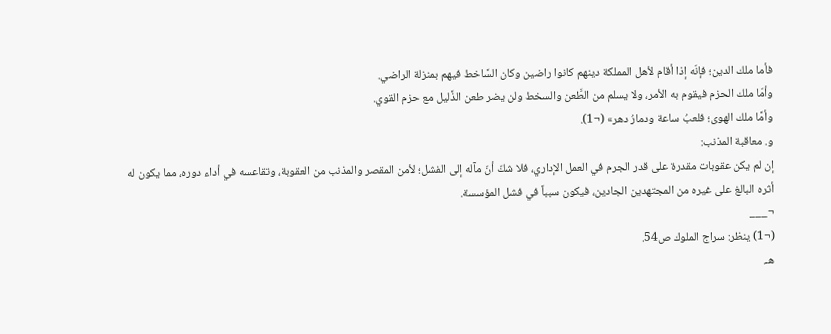فأما ملك الدين؛ فإنّه إذا أقام لأهل المملكة دينهم كانوا راضين وكان السَّاخط فيهم بمنزلة الراضي.
وأمّا ملك الحزم فيقوم به الأمر، ولا يسلم من الطَّعن والسخط ولن يضر طعن الذَّليل مع حزم القوي.
وأمَّا ملك الهوى؛ فلعبُ ساعة ودمارُ دهر» (¬1).
و. معاقبة المذنب:
إن لم يكن عقوبات مقدرة على قدر الجرم في العمل الإداري، فلا شكّ أنّ مآله إلى الفشل؛ لأمن المقصر والمذنب من العقوبة، وتقاعسه في أداء دوره، مما يكون له أثره البالغ على غيره من المجتهدين الجادين، فيكون سبباً في فشل المؤسسة.
¬___
(¬1) ينظر: سراج الملوك ص54.
هـ.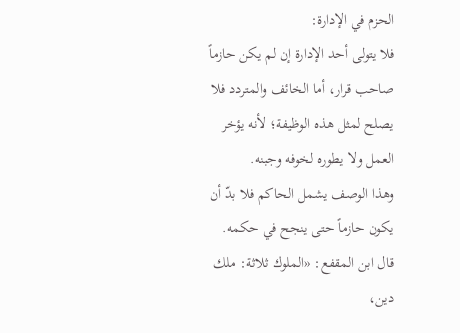الحزم في الإدارة:
فلا يتولى أحد الإدارة إن لم يكن حازماً صاحب قرار، أما الخائف والمتردد فلا يصلح لمثل هذه الوظيفة؛ لأنه يؤخر العمل ولا يطوره لخوفه وجبنه.
وهذا الوصف يشمل الحاكم فلا بدّ أن يكون حازماً حتى ينجح في حكمه.
قال ابن المقفع: «الملوك ثلاثة: ملك دين،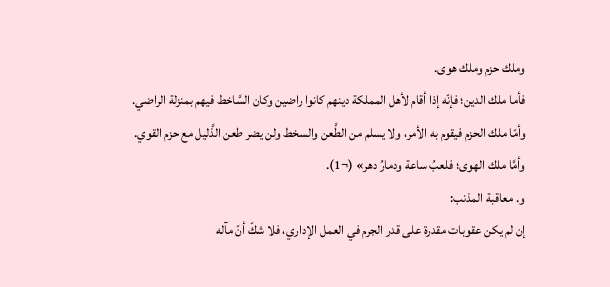وملك حزم وملك هوى.
فأما ملك الدين؛ فإنّه إذا أقام لأهل المملكة دينهم كانوا راضين وكان السَّاخط فيهم بمنزلة الراضي.
وأمّا ملك الحزم فيقوم به الأمر، ولا يسلم من الطَّعن والسخط ولن يضر طعن الذَّليل مع حزم القوي.
وأمَّا ملك الهوى؛ فلعبُ ساعة ودمارُ دهر» (¬1).
و. معاقبة المذنب:
إن لم يكن عقوبات مقدرة على قدر الجرم في العمل الإداري، فلا شكّ أنّ مآله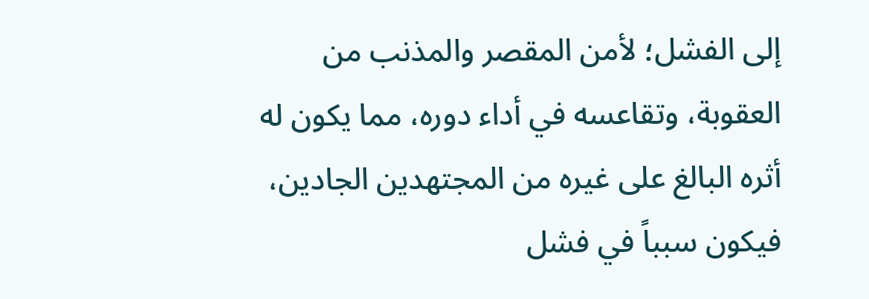إلى الفشل؛ لأمن المقصر والمذنب من العقوبة، وتقاعسه في أداء دوره، مما يكون له أثره البالغ على غيره من المجتهدين الجادين، فيكون سبباً في فشل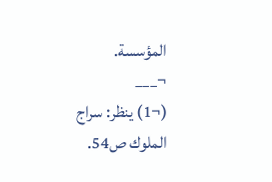المؤسسة.
¬___
(¬1) ينظر: سراج الملوك ص54.